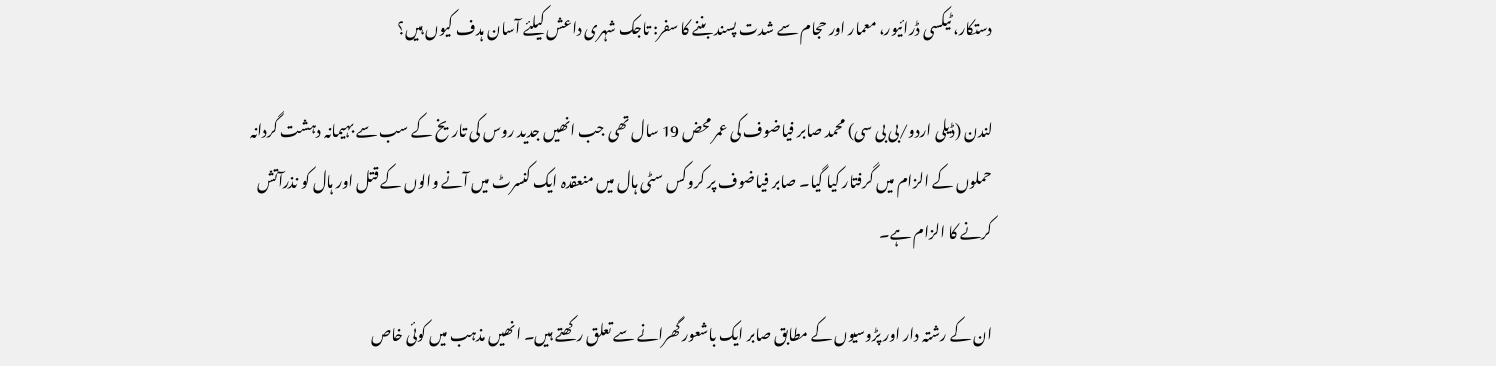دستکار، ٹیکسی ڈرائیور، معمار اور حجام سے شدت پسند بننے کا سفر: تاجک شہری داعش کیلئے آسان ہدف کیوں ہیں؟

لندن (ڈیلی اردو/بی بی سی) محمد صابر فیاضوف کی عمر محض 19 سال تھی جب انھیں جدید روس کی تاریخ کے سب سے بہیمانہ دہشت گردانہ حملوں کے الزام میں گرفتار کیا گیا۔ صابر فیاضوف پر کروکس سٹی ہال میں منعقدہ ایک کنسرٹ میں آنے والوں کے قتل اور ہال کو نذرآتش کرنے کا الزام ہے۔

ان کے رشتہ دار اور پڑوسیوں کے مطابق صابر ایک باشعور گھرانے سے تعلق رکھتے ہیں۔ انھیں مذہب میں کوئی خاص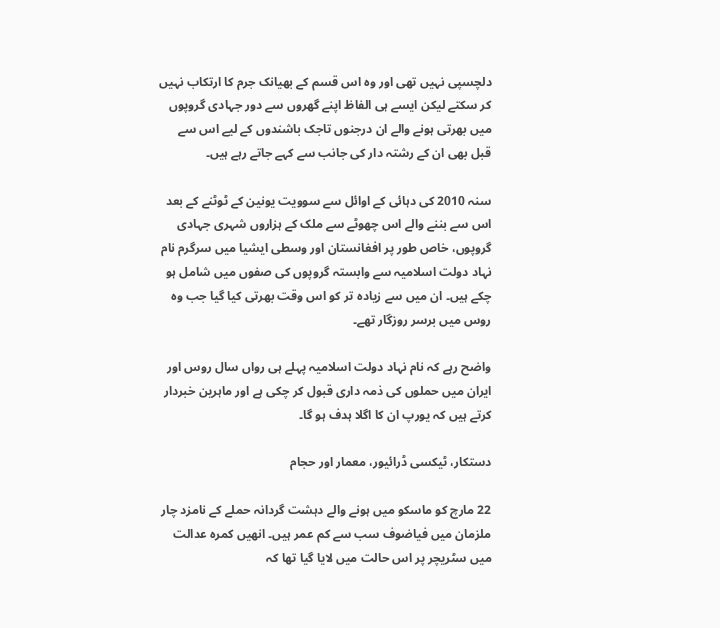دلچسپی نہیں تھی اور وہ اس قسم کے بھیانک جرم کا ارتکاب نہیں کر سکتے لیکن ایسے ہی الفاظ اپنے گھروں سے دور جہادی گروپوں میں بھرتی ہونے والے ان درجنوں تاجک باشندوں کے لیے اس سے قبل بھی ان کے رشتہ دار کی جانب سے کہے جاتے رہے ہیں۔

سنہ 2010 کی دہائی کے اوائل سے سوویت یونین کے ٹوٹنے کے بعد اس سے بننے والے اس چھوٹے سے ملک کے ہزاروں شہری جہادی گروپوں، خاص طور پر افغانستان اور وسطی ایشیا میں سرگرم نام نہاد دولت اسلامیہ سے وابستہ گروپوں کی صفوں میں شامل ہو چکے ہیں۔ ان میں سے زیادہ تر کو اس وقت بھرتی کیا گیا جب وہ روس میں برسر روزگار تھے۔

واضح رہے کہ نام نہاد دولت اسلامیہ پہلے ہی رواں سال روس اور ایران میں حملوں کی ذمہ داری قبول کر چکی ہے اور ماہرین خبردار کرتے ہیں کہ یورپ ان کا اگلا ہدف ہو گا۔

دستکار، ٹیکسی ڈرائیور، معمار اور حجام

22 مارچ کو ماسکو میں ہونے والے دہشت گردانہ حملے کے نامزد چار ملزمان میں فیاضوف سب سے کم عمر ہیں۔ انھیں کمرہ عدالت میں سٹریچر پر اس حالت میں لایا گیا تھا کہ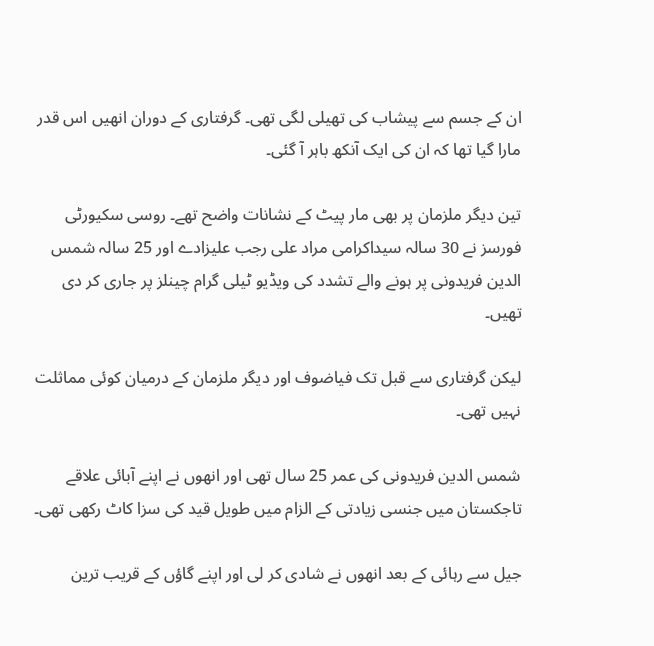ان کے جسم سے پیشاب کی تھیلی لگی تھی۔ گرفتاری کے دوران انھیں اس قدر مارا گیا تھا کہ ان کی ایک آنکھ باہر آ گئی۔

تین دیگر ملزمان پر بھی مار پیٹ کے نشانات واضح تھے۔ روسی سکیورٹی فورسز نے 30 سالہ سیداکرامی مراد علی رجب علیزادے اور 25 سالہ شمس الدین فریدونی پر ہونے والے تشدد کی ویڈیو ٹیلی گرام چینلز پر جاری کر دی تھیں۔

لیکن گرفتاری سے قبل تک فیاضوف اور دیگر ملزمان کے درمیان کوئی مماثلت نہیں تھی۔

شمس الدین فریدونی کی عمر 25 سال تھی اور انھوں نے اپنے آبائی علاقے تاجکستان میں جنسی زیادتی کے الزام میں طویل قید کی سزا کاٹ رکھی تھی۔

جیل سے رہائی کے بعد انھوں نے شادی کر لی اور اپنے گاؤں کے قریب ترین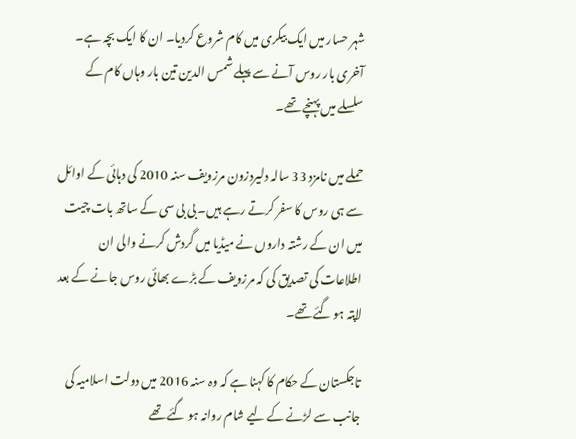شہر حسار میں ایک بیکری میں کام شروع کردیا۔ ان کا ایک بچہ ہے۔ آخری بار روس آنے سے پہلے شمس الدین تین بار وہاں کام کے سلسلے میں پہنچے تھے۔

حملے میں نامزد 33 سالہ دلیردزون مرزویف سنہ 2010 کی دہائی کے اوائل سے ہی روس کا سفر کرتے رہے ہیں۔ بی بی سی کے ساتھ بات چیت میں ان کے رشتہ داروں نے میڈیا میں گردش کرنے والی ان اطلاعات کی تصدیق کی کہ مرزویف کے بڑے بھائی روس جانے کے بعد لاپتہ ہو گئے تھے۔

تاجکستان کے حکام کا کہنا ہے کہ وہ سنہ 2016 میں دولت اسلامیہ کی جانب سے لڑنے کے لیے شام روانہ ہو گئے تھے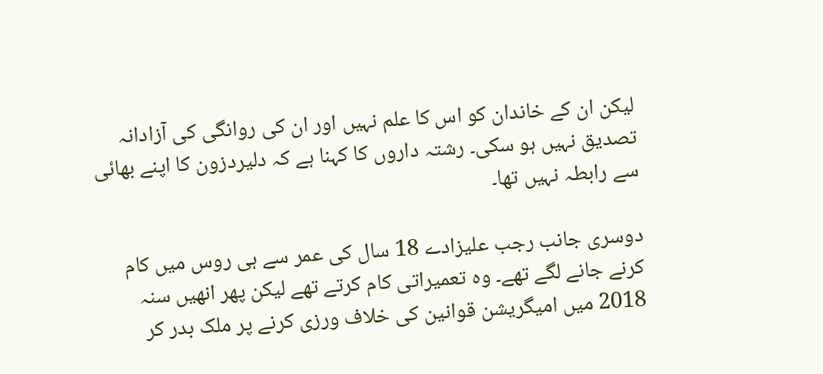لیکن ان کے خاندان کو اس کا علم نہیں اور ان کی روانگی کی آزادانہ تصدیق نہیں ہو سکی۔ رشتہ داروں کا کہنا ہے کہ دلیردزون کا اپنے بھائی سے رابطہ نہیں تھا۔

دوسری جانب رجب علیزادے 18 سال کی عمر سے ہی روس میں کام کرنے جانے لگے تھے۔ وہ تعمیراتی کام کرتے تھے لیکن پھر انھیں سنہ 2018 میں امیگریشن قوانین کی خلاف ورزی کرنے پر ملک بدر کر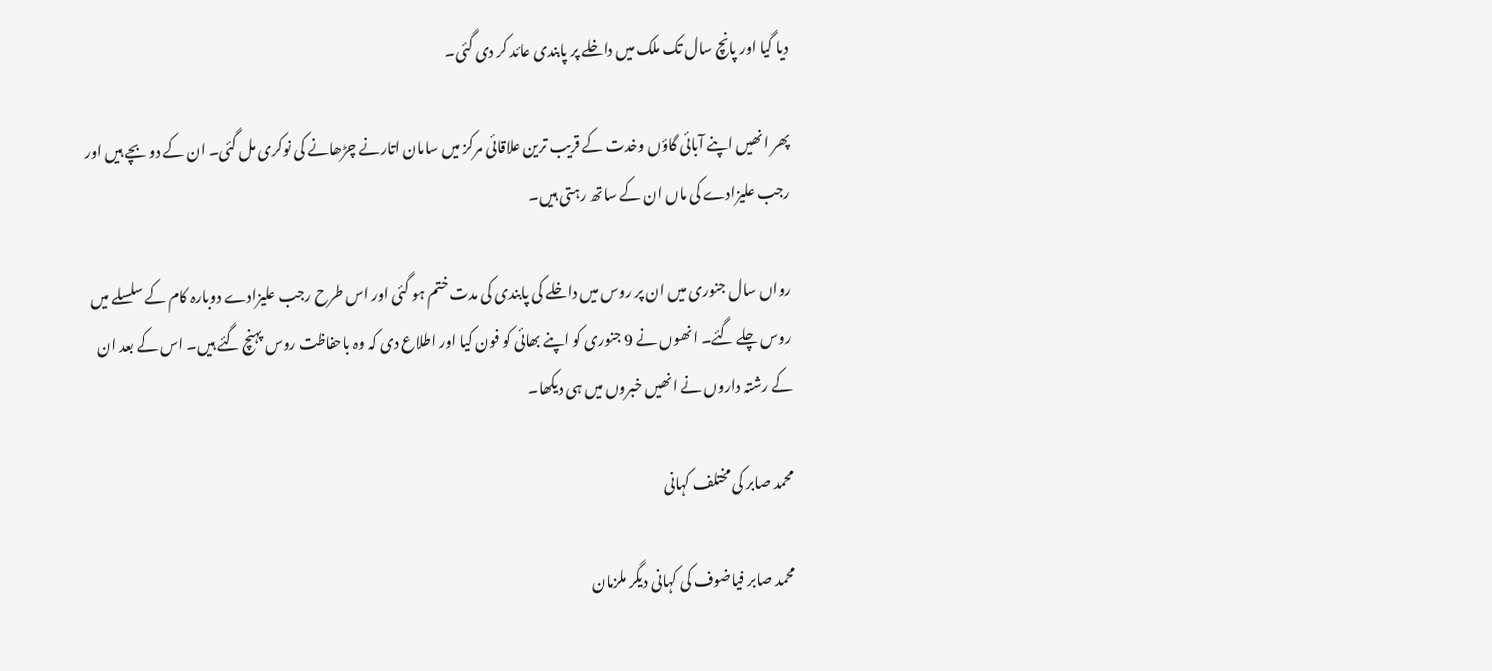دیا گیا اور پانچ سال تک ملک میں داخلے پر پابندی عائد کر دی گئی۔

پھر انھیں اپنے آبائی گاؤں وخدت کے قریب ترین علاقائی مرکز میں سامان اتارنے چڑھانے کی نوکری مل گئی۔ ان کے دو بچے ہیں اور رجب علیزادے کی ماں ان کے ساتھ رہتی ہیں۔

رواں سال جنوری میں ان پر روس میں داخلے کی پابندی کی مدت ختم ہو گئی اور اس طرح رجب علیزادے دوبارہ کام کے سلسلے میں روس چلے گئے۔ انھوں نے 9 جنوری کو اپنے بھائی کو فون کیا اور اطلاع دی کہ وہ باحفاظت روس پہنچ گئے ہیں۔ اس کے بعد ان کے رشتہ داروں نے انھیں خبروں میں ہی دیکھا۔

محمد صابر کی مختلف کہانی

محمد صابر فیاضوف کی کہانی دیگر ملزمان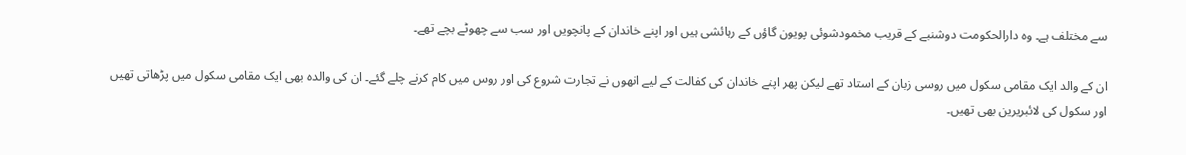سے مختلف ہے۔ وہ دارالحکومت دوشنبے کے قریب مخمودشوئی پویون گاؤں کے رہائشی ہیں اور اپنے خاندان کے پانچویں اور سب سے چھوٹے بچے تھے۔

ان کے والد ایک مقامی سکول میں روسی زبان کے استاد تھے لیکن پھر اپنے خاندان کی کفالت کے لیے انھوں نے تجارت شروع کی اور روس میں کام کرنے چلے گئے۔ ان کی والدہ بھی ایک مقامی سکول میں پڑھاتی تھیں اور سکول کی لائبریرین بھی تھیں۔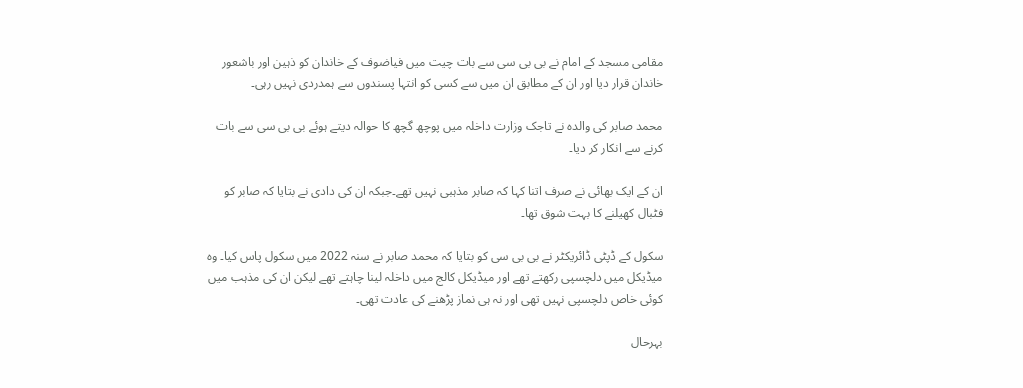مقامی مسجد کے امام نے بی بی سی سے بات چیت میں فیاضوف کے خاندان کو ذہین اور باشعور خاندان قرار دیا اور ان کے مطابق ان میں سے کسی کو انتہا پسندوں سے ہمدردی نہیں رہی۔

محمد صابر کی والدہ نے تاجک وزارت داخلہ میں پوچھ گچھ کا حوالہ دیتے ہوئے بی بی سی سے بات کرنے سے انکار کر دیا۔

ان کے ایک بھائی نے صرف اتنا کہا کہ صابر مذہبی نہیں تھے۔جبکہ ان کی دادی نے بتایا کہ صابر کو فٹبال کھیلنے کا بہت شوق تھا۔

سکول کے ڈپٹی ڈائریکٹر نے بی بی سی کو بتایا کہ محمد صابر نے سنہ 2022 میں سکول پاس کیا۔ وہ میڈیکل میں دلچسپی رکھتے تھے اور میڈیکل کالج میں داخلہ لینا چاہتے تھے لیکن ان کی مذہب میں کوئی خاص دلچسپی نہیں تھی اور نہ ہی نماز پڑھنے کی عادت تھی۔

بہرحال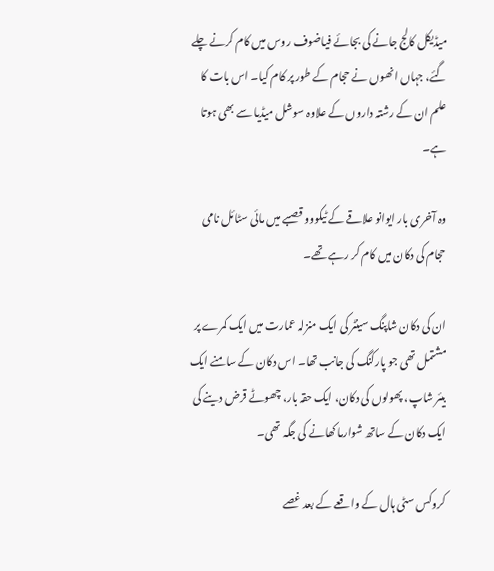میڈیکل کالج جانے کی بجائے فیاضوف روس میں کام کرنے چلے گئے، جہاں انھوں نے حجام کے طور پر کام کیا۔ اس بات کا علم ان کے رشتہ داروں کے علاوہ سوشل میڈیا سے بھی ہوتا ہے۔

وہ آخری بار ایوانو علاقے کے ٹیکووو قصبے میں مائی سٹائل نامی حجام کی دکان میں کام کر رہے تھے۔

ان کی دکان شاپنگ سینٹر کی ایک منزلہ عمارت میں ایک کمرے پر مشتمل تھی جو پارکنگ کی جانب تھا۔ اس دکان کے سامنے ایک بیئر شاپ، پھولوں کی دکان، ایک حقہ بار، چھوٹے قرض دینے کی ایک دکان کے ساتھ شوارما کھانے کی جگہ تھی۔

کروکس سٹی ہال کے واقعے کے بعد غصے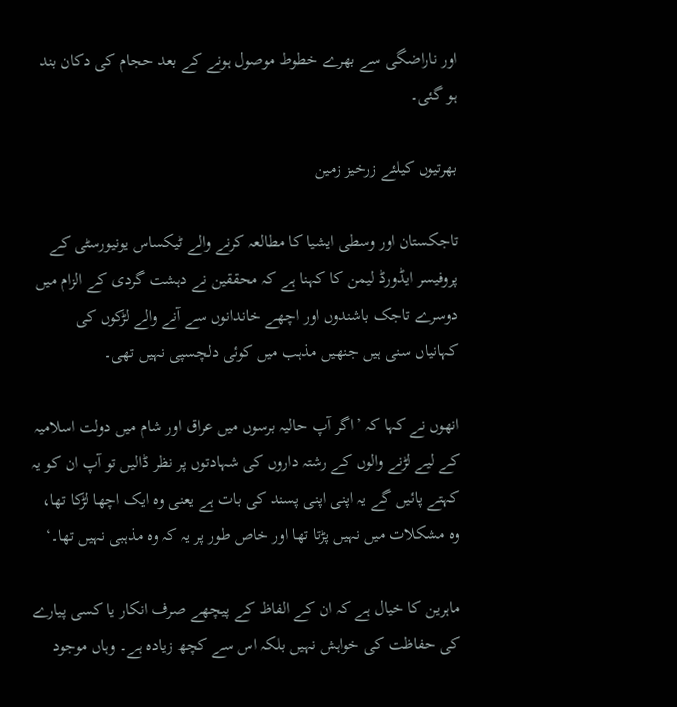اور ناراضگی سے بھرے خطوط موصول ہونے کے بعد حجام کی دکان بند ہو گئی۔

بھرتیوں کیلئے زرخیز زمین

تاجکستان اور وسطی ایشیا کا مطالعہ کرنے والے ٹیکساس یونیورسٹی کے پروفیسر ایڈورڈ لیمن کا کہنا ہے کہ محققین نے دہشت گردی کے الزام میں دوسرے تاجک باشندوں اور اچھے خاندانوں سے آنے والے لڑکوں کی کہانیاں سنی ہیں جنھیں مذہب میں کوئی دلچسپی نہیں تھی۔

انھوں نے کہا کہ ’اگر آپ حالیہ برسوں میں عراق اور شام میں دولت اسلامیہ کے لیے لڑنے والوں کے رشتہ داروں کی شہادتوں پر نظر ڈالیں تو آپ ان کو یہ کہتے پائیں گے یہ اپنی اپنی پسند کی بات ہے یعنی وہ ایک اچھا لڑکا تھا، وہ مشکلات میں نہیں پڑتا تھا اور خاص طور پر یہ کہ وہ مذہبی نہیں تھا۔‘

ماہرین کا خیال ہے کہ ان کے الفاظ کے پیچھے صرف انکار یا کسی پیارے کی حفاظت کی خواہش نہیں بلکہ اس سے کچھ زیادہ ہے۔ وہاں موجود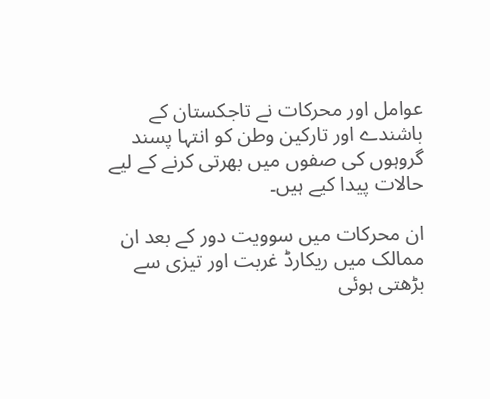عوامل اور محرکات نے تاجکستان کے باشندے اور تارکین وطن کو انتہا پسند گروہوں کی صفوں میں بھرتی کرنے کے لیے حالات پیدا کیے ہیں۔

ان محرکات میں سوویت دور کے بعد ان ممالک میں ریکارڈ غربت اور تیزی سے بڑھتی ہوئی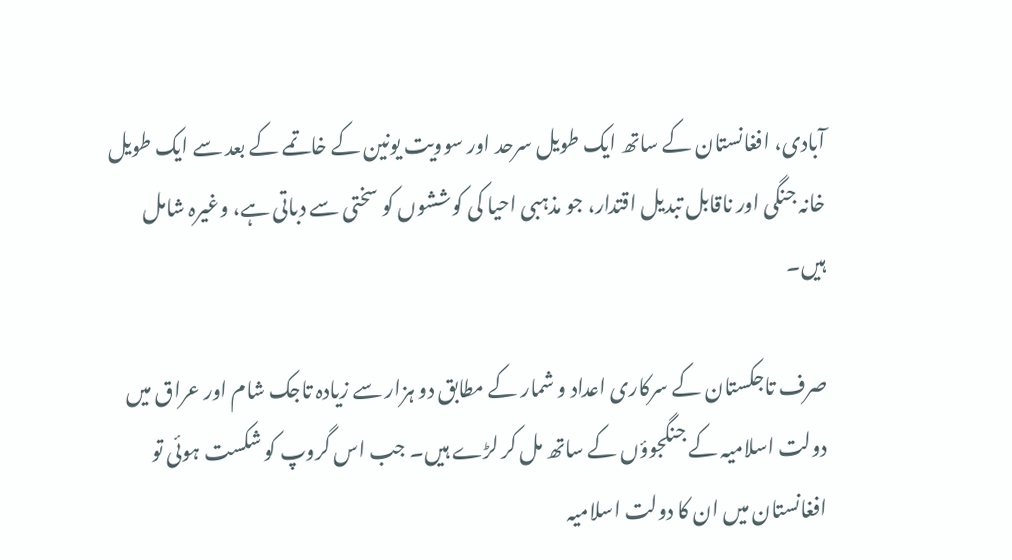آبادی، افغانستان کے ساتھ ایک طویل سرحد اور سوویت یونین کے خاتمے کے بعد سے ایک طویل خانہ جنگی اور ناقابل تبدیل اقتدار، جو مذہبی احیا کی کوششوں کو سختی سے دباتی ہے، وغیرہ شامل ہیں۔

صرف تاجکستان کے سرکاری اعداد و شمار کے مطابق دو ہزار سے زیادہ تاجک شام اور عراق میں دولت اسلامیہ کے جنگجوؤں کے ساتھ مل کر لڑے ہیں۔ جب اس گروپ کو شکست ہوئی تو افغانستان میں ان کا دولت اسلامیہ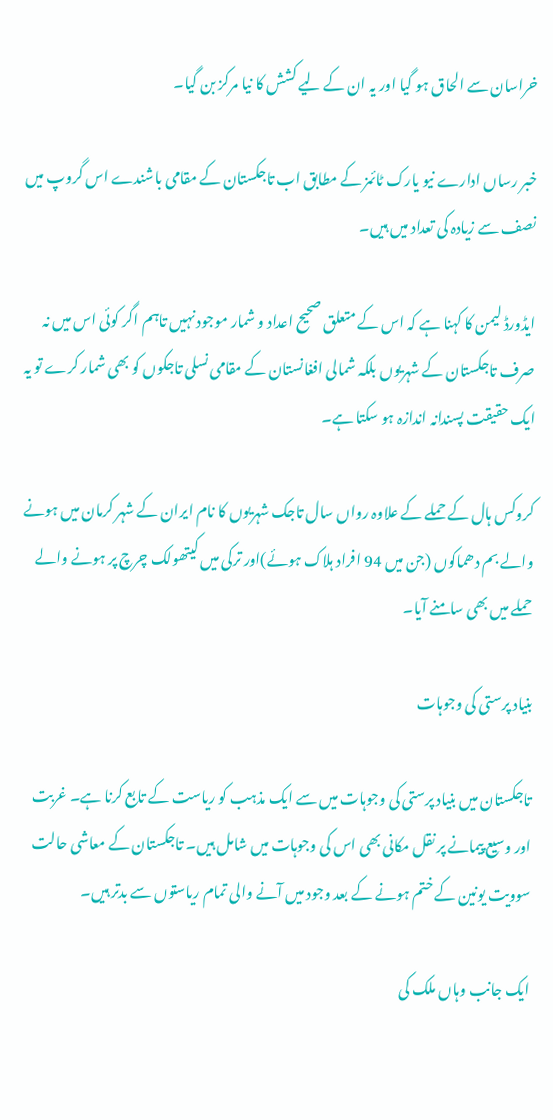خراسان سے الحاق ہو گیا اور یہ ان کے لیے کشش کا نیا مرکز بن گیا۔

خبر رساں ادارے نیو یارک ٹائمز کے مطابق اب تاجکستان کے مقامی باشندے اس گروپ میں نصف سے زیادہ کی تعداد میں ہیں۔

ایڈورڈ لیمن کا کہنا ہے کہ اس کے متعلق صحیح اعداد و شمار موجود نہیں تاہم اگر کوئی اس میں نہ صرف تاجکستان کے شہریوں بلکہ شمالی افغانستان کے مقامی نسلی تاجکوں کو بھی شمار کرے تو یہ ایک حقیقت پسندانہ اندازہ ہو سکتا ہے۔

کروکس ہال کے حملے کے علاوہ رواں سال تاجک شہریوں کا نام ایران کے شہر کرمان میں ہونے والے بم دھماکوں (جن میں 94 افراد ہلاک ہوئے)اور ترکی میں کیتھولک چرچ پر ہونے والے حملے میں بھی سامنے آیا۔

بنیاد پرستی کی وجوہات

تاجکستان میں بنیاد پرستی کی وجوہات میں سے ایک مذہب کو ریاست کے تابع کرنا ہے۔ غربت اور وسیع پیمانے پر نقل مکانی بھی اس کی وجوہات میں شامل ہیں۔ تاجکستان کے معاشی حالت سوویت یونین کے ختم ہونے کے بعد وجود میں آنے والی تمام ریاستوں سے بدتر ہیں۔

ایک جانب وہاں ملک کی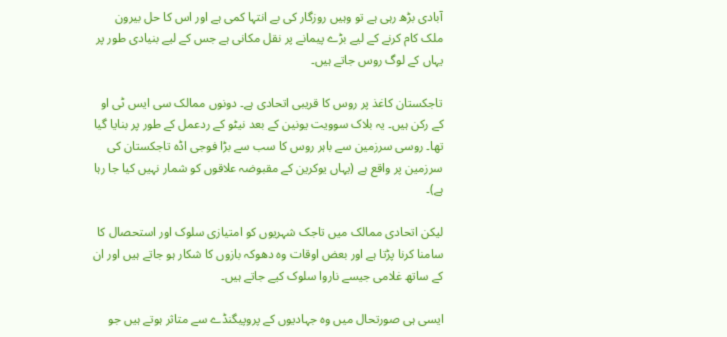آبادی بڑھ رہی ہے تو وہیں روزگار کی بے انتہا کمی ہے اور اس کا حل بیرون ملک کام کرنے کے لیے بڑے پیمانے پر نقل مکانی ہے جس کے لیے بنیادی طور پر یہاں کے لوگ روس جاتے ہیں۔

تاجکستان کاغذ پر روس کا قریبی اتحادی ہے۔ دونوں ممالک سی ایس ٹی او کے رکن ہیں۔ یہ بلاک سوویت یونین کے بعد نیٹو کے ردعمل کے طور پر بنایا گیا تھا۔ روسی سرزمین سے باہر روس کا سب سے بڑا فوجی اڈہ تاجکستان کی سرزمین پر واقع ہے (یہاں یوکرین کے مقبوضہ علاقوں کو شمار نہیں کیا جا رہا ہے)۔

لیکن اتحادی ممالک میں تاجک شہریوں کو امتیازی سلوک اور استحصال کا سامنا کرنا پڑتا ہے اور بعض اوقات وہ دھوکہ بازوں کا شکار ہو جاتے ہیں اور ان کے ساتھ غلامی جیسے ناروا سلوک کیے جاتے ہیں۔

ایسی ہی صورتحال میں وہ جہادیوں کے پروپیگنڈے سے متاثر ہوتے ہیں جو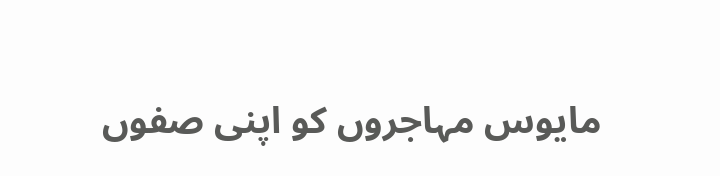مایوس مہاجروں کو اپنی صفوں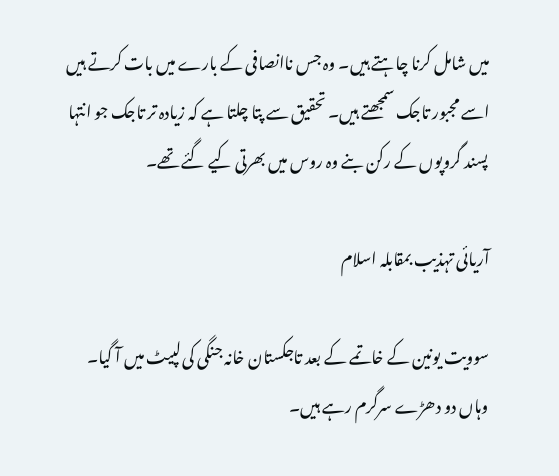میں شامل کرنا چاہتے ہیں۔ وہ جس ناانصافی کے بارے میں بات کرتے ہیں اسے مجبور تاجک سمجھتے ہیں۔ تحقیق سے پتا چلتا ہے کہ زیادہ تر تاجک جو انتہا پسند گروپوں کے رکن بنے وہ روس میں بھرتی کیے گئے تھے۔

آریائی تہذیب بمقابلہ اسلام

سوویت یونین کے خاتمے کے بعد تاجکستان خانہ جنگی کی لپیٹ میں آ گیا۔ وہاں دو دھڑے سرگرم رہے ہیں۔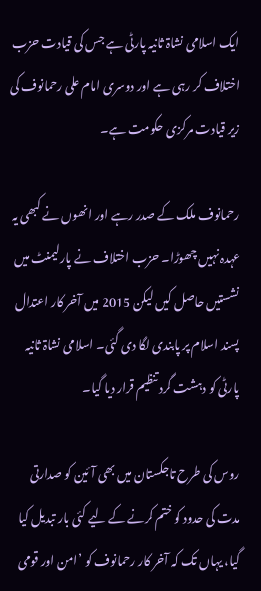ایک اسلامی نشاۃ ثانیہ پارٹی ہے جس کی قیادت حزب اختلاف کر رہی ہے اور دوسری امام علی رحمانوف کی زیر قیادت مرکزی حکومت ہے۔

رحمانوف ملک کے صدر رہے اور انھوں نے کبھی یہ عہدہ نہیں چھوڑا۔ حزب اختلاف نے پارلیمنٹ میں نشستیں حاصل کیں لیکن 2015 میں آخر کار اعتدال پسند اسلام پر پابندی لگا دی گئی۔ اسلامی نشاۃ ثانیہ پارٹی کو دہشت گرد تنظیم قرار دیا گیا۔

روس کی طرح تاجکستان میں بھی آئین کو صدارتی مدت کی حدود کو ختم کرنے کے لیے کئی بار تبدیل کیا گیا، یہاں تک کہ آخر کار رحمانوف کو ’امن اور قومی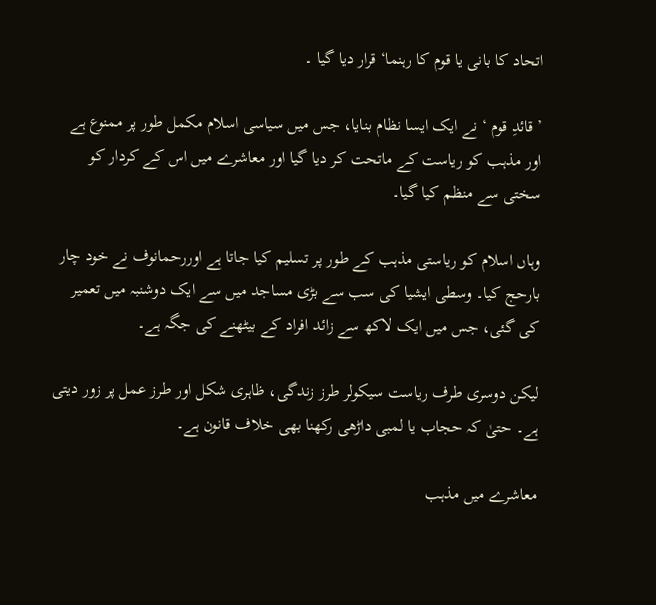اتحاد کا بانی یا قوم کا رہنما‘ قرار دیا گیا ۔

’قائدِ قوم ‘ نے ایک ایسا نظام بنایا، جس میں سیاسی اسلام مکمل طور پر ممنوع ہے اور مذہب کو ریاست کے ماتحت کر دیا گیا اور معاشرے میں اس کے کردار کو سختی سے منظم کیا گیا۔

وہاں اسلام کو ریاستی مذہب کے طور پر تسلیم کیا جاتا ہے اوررحمانوف نے خود چار بارحج کیا۔ وسطی ایشیا کی سب سے بڑی مساجد میں سے ایک دوشنبہ میں تعمیر کی گئی، جس میں ایک لاکھ سے زائد افراد کے بیٹھنے کی جگہ ہے۔

لیکن دوسری طرف ریاست سیکولر طرز زندگی، ظاہری شکل اور طرز عمل پر زور دیتی ہے۔ حتیٰ کہ حجاب یا لمبی داڑھی رکھنا بھی خلاف قانون ہے۔

معاشرے میں مذہب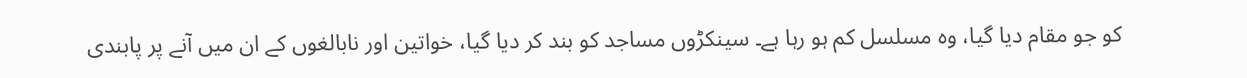کو جو مقام دیا گیا، وہ مسلسل کم ہو رہا ہے۔ سینکڑوں مساجد کو بند کر دیا گیا، خواتین اور نابالغوں کے ان میں آنے پر پابندی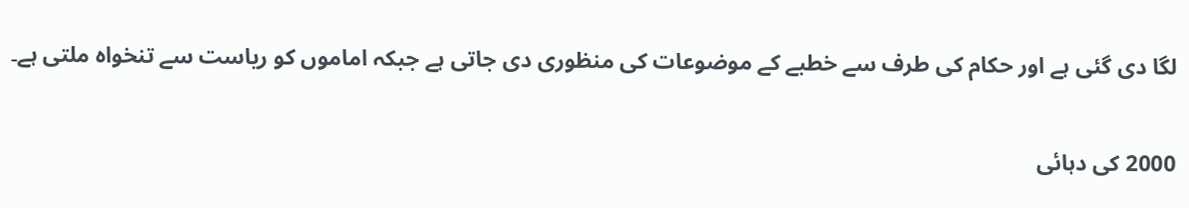لگا دی گئی ہے اور حکام کی طرف سے خطبے کے موضوعات کی منظوری دی جاتی ہے جبکہ اماموں کو ریاست سے تنخواہ ملتی ہے۔

2000 کی دہائی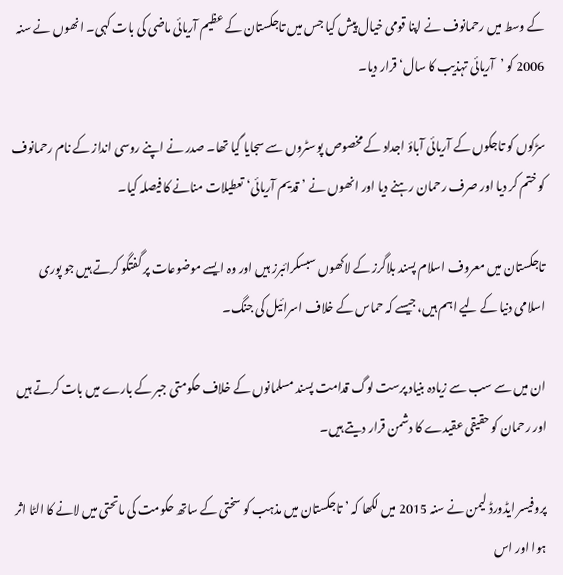کے وسط میں رحمانوف نے اپنا قومی خیال پیش کیا جس میں تاجکستان کے عظیم آریائی ماضی کی بات کہی۔ انھوں نے سنہ 2006 کو ’آریائی تہذیب کا سال‘ قرار دیا۔

سڑکوں کو تاجکوں کے آریائی آباؤ اجداد کے مخصوص پوسٹروں سے سجایا گیا تھا۔ صدر نے اپنے روسی انداز کے نام رحمانوف کو ختم کر دیا اور صرف رحمان رہنے دیا اور انھوں نے ’قدیم آریائی‘ تعطیلات منانے کا فیصلہ کیا۔

تاجکستان میں معروف اسلام پسند بلاگرز کے لاکھوں سبسکرائبرز ہیں اور وہ ایسے موضوعات پر گفتگو کرتے ہیں جو پوری اسلامی دنیا کے لیے اہم ہیں، جیسے کہ حماس کے خلاف اسرائیل کی جنگ۔

ان میں سے سب سے زیادہ بنیاد پرست لوگ قدامت پسند مسلمانوں کے خلاف حکومتی جبر کے بارے میں بات کرتے ہیں اور رحمان کو حقیقی عقیدے کا دشمن قرار دیتے ہیں۔

پروفیسر ایڈورڈ لیمن نے سنہ 2015 میں لکھا کہ ’تاجکستان میں مذہب کو سختی کے ساتھ حکومت کی ماتحتی میں لانے کا الٹا اثر ہوا اور اس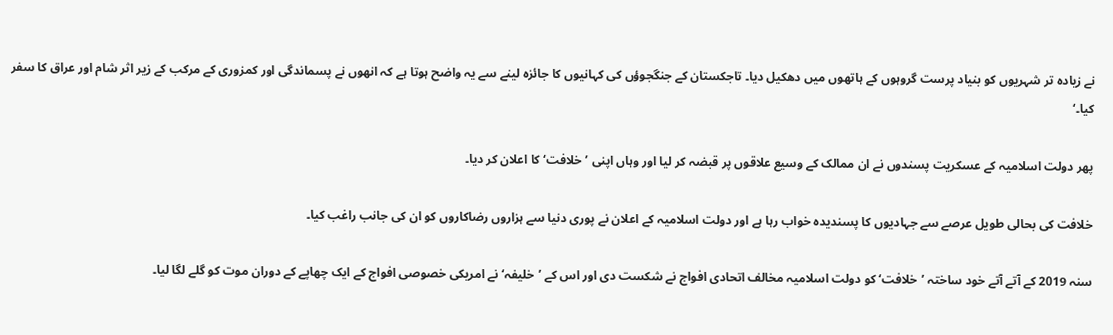نے زیادہ تر شہریوں کو بنیاد پرست گروہوں کے ہاتھوں میں دھکیل دیا۔ تاجکستان کے جنگجوؤں کی کہانیوں کا جائزہ لینے سے یہ واضح ہوتا ہے کہ انھوں نے پسماندگی اور کمزوری کے مرکب کے زیر اثر شام اور عراق کا سفر کیا۔‘

پھر دولت اسلامیہ کے عسکریت پسندوں نے ان ممالک کے وسیع علاقوں پر قبضہ کر لیا اور وہاں اپنی ’خلافت‘ کا اعلان کر دیا۔

خلافت کی بحالی طویل عرصے سے جہادیوں کا پسندیدہ خواب رہا ہے اور دولت اسلامیہ کے اعلان نے پوری دنیا سے ہزاروں رضاکاروں کو ان کی جانب راغب کیا۔

سنہ 2019 کے آتے آتے خود ساختہ ’خلافت‘ کو دولت اسلامیہ مخالف اتحادی افواج نے شکست دی اور اس کے ’خلیفہ‘ نے امریکی خصوصی افواج کے ایک چھاپے کے دوران موت کو گلے لگا لیا۔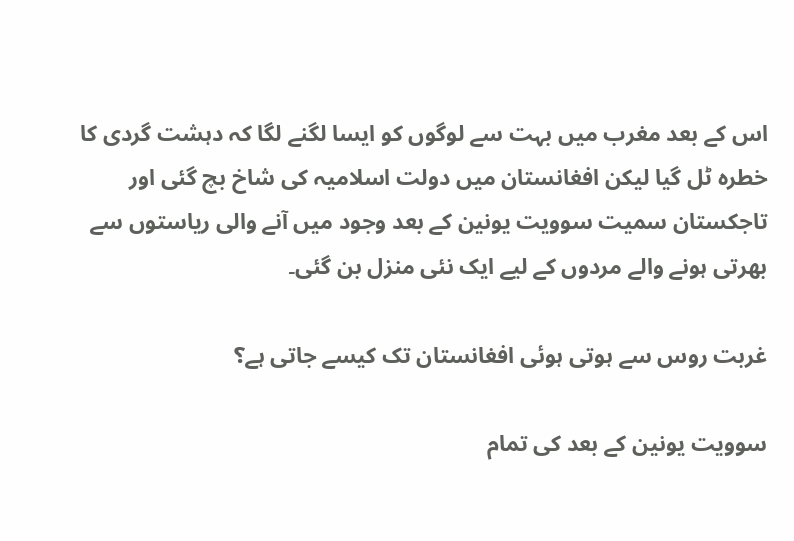اس کے بعد مغرب میں بہت سے لوگوں کو ایسا لگنے لگا کہ دہشت گردی کا خطرہ ٹل گیا لیکن افغانستان میں دولت اسلامیہ کی شاخ بچ گئی اور تاجکستان سمیت سوویت یونین کے بعد وجود میں آنے والی ریاستوں سے بھرتی ہونے والے مردوں کے لیے ایک نئی منزل بن گئی۔

غربت روس سے ہوتی ہوئی افغانستان تک کیسے جاتی ہے؟

سوویت یونین کے بعد کی تمام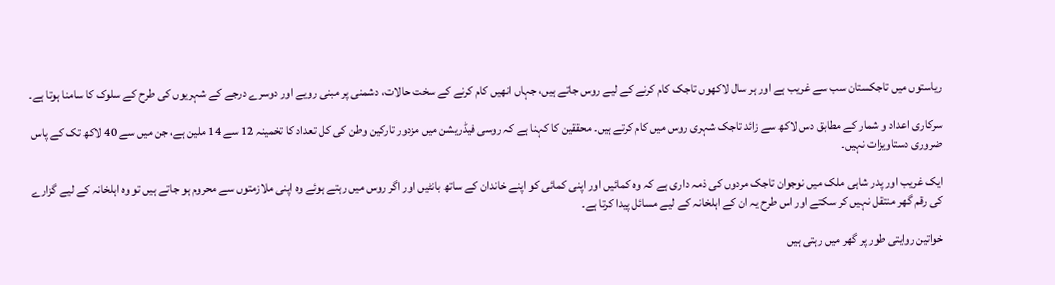ریاستوں میں تاجکستان سب سے غریب ہے اور ہر سال لاکھوں تاجک کام کرنے کے لیے روس جاتے ہیں، جہاں انھیں کام کرنے کے سخت حالات، دشمنی پر مبنی رویے اور دوسرے درجے کے شہریوں کی طرح کے سلوک کا سامنا ہوتا ہے۔

سرکاری اعداد و شمار کے مطابق دس لاکھ سے زائد تاجک شہری روس میں کام کرتے ہیں۔ محققین کا کہنا ہے کہ روسی فیڈریشن میں مزدور تارکین وطن کی کل تعداد کا تخمینہ 12 سے 14 ملین ہے، جن میں سے 40 لاکھ تک کے پاس ضروری دستاویزات نہیں۔

ایک غریب اور پدر شاہی ملک میں نوجوان تاجک مردوں کی ذمہ داری ہے کہ وہ کمائیں اور اپنی کمائی کو اپنے خاندان کے ساتھ بانٹیں اور اگر روس میں رہتے ہوئے وہ اپنی ملازمتوں سے محروم ہو جاتے ہیں تو وہ اہلخانہ کے لیے گزارے کی رقم گھر منتقل نہیں کر سکتے اور اس طرح یہ ان کے اہلخانہ کے لیے مسائل پیدا کرتا ہے۔

خواتین روایتی طور پر گھر میں رہتی ہیں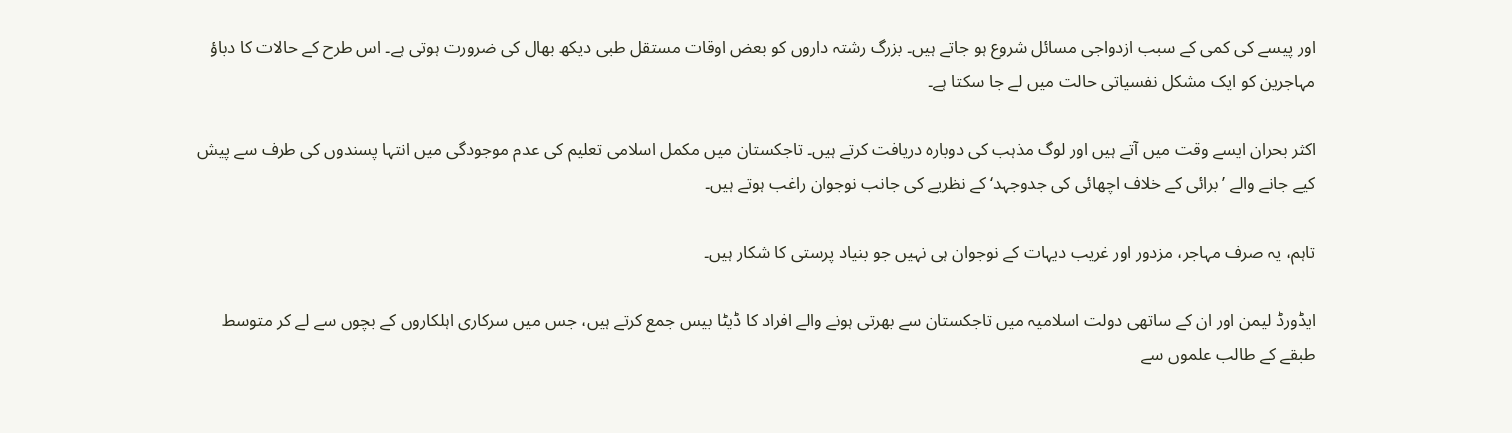اور پیسے کی کمی کے سبب ازدواجی مسائل شروع ہو جاتے ہیں۔ بزرگ رشتہ داروں کو بعض اوقات مستقل طبی دیکھ بھال کی ضرورت ہوتی ہے۔ اس طرح کے حالات کا دباؤ مہاجرین کو ایک مشکل نفسیاتی حالت میں لے جا سکتا ہے۔

اکثر بحران ایسے وقت میں آتے ہیں اور لوگ مذہب کی دوبارہ دریافت کرتے ہیں۔ تاجکستان میں مکمل اسلامی تعلیم کی عدم موجودگی میں انتہا پسندوں کی طرف سے پیش کیے جانے والے ’برائی کے خلاف اچھائی کی جدوجہد‘ کے نظریے کی جانب نوجوان راغب ہوتے ہیں۔

تاہم، یہ صرف مہاجر، مزدور اور غریب دیہات کے نوجوان ہی نہیں جو بنیاد پرستی کا شکار ہیں۔

ایڈورڈ لیمن اور ان کے ساتھی دولت اسلامیہ میں تاجکستان سے بھرتی ہونے والے افراد کا ڈیٹا بیس جمع کرتے ہیں، جس میں سرکاری اہلکاروں کے بچوں سے لے کر متوسط طبقے کے طالب علموں سے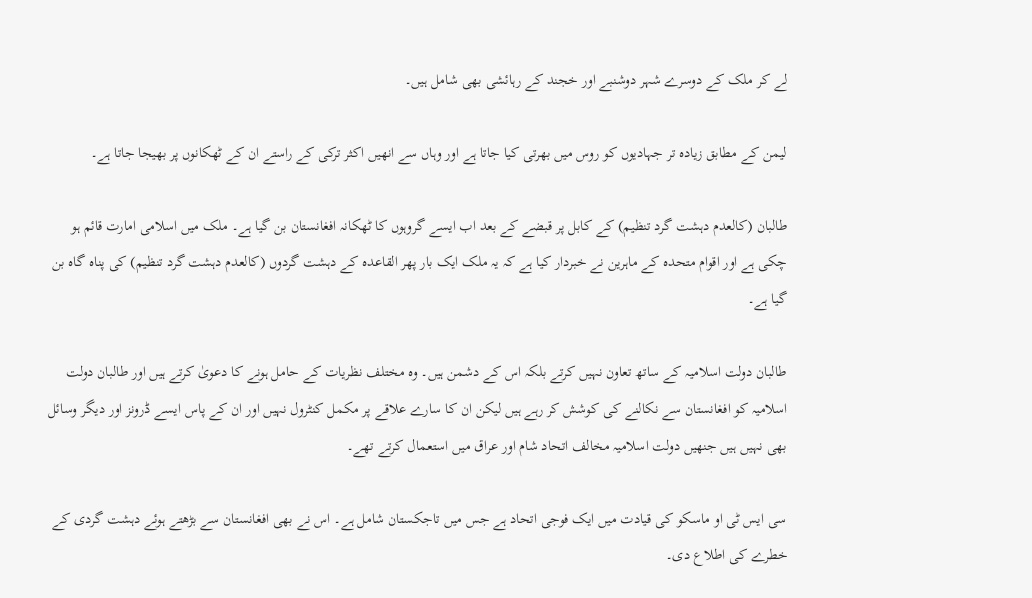لے کر ملک کے دوسرے شہر دوشنبے اور خجند کے رہائشی بھی شامل ہیں۔

لیمن کے مطابق زیادہ تر جہادیوں کو روس میں بھرتی کیا جاتا ہے اور وہاں سے انھیں اکثر ترکی کے راستے ان کے ٹھکانوں پر بھیجا جاتا ہے۔

طالبان (کالعدم دہشت گرد تنظیم) کے کابل پر قبضے کے بعد اب ایسے گروہوں کا ٹھکانہ افغانستان بن گیا ہے۔ ملک میں اسلامی امارت قائم ہو چکی ہے اور اقوام متحدہ کے ماہرین نے خبردار کیا ہے کہ یہ ملک ایک بار پھر القاعدہ کے دہشت گردوں (کالعدم دہشت گرد تنظیم) کی پناہ گاہ بن گیا ہے۔

طالبان دولت اسلامیہ کے ساتھ تعاون نہیں کرتے بلکہ اس کے دشمن ہیں۔ وہ مختلف نظریات کے حامل ہونے کا دعویٰ کرتے ہیں اور طالبان دولت اسلامیہ کو افغانستان سے نکالنے کی کوشش کر رہے ہیں لیکن ان کا سارے علاقے پر مکمل کنٹرول نہیں اور ان کے پاس ایسے ڈرونز اور دیگر وسائل بھی نہیں ہیں جنھیں دولت اسلامیہ مخالف اتحاد شام اور عراق میں استعمال کرتے تھے۔

سی ایس ٹی او ماسکو کی قیادت میں ایک فوجی اتحاد ہے جس میں تاجکستان شامل ہے۔ اس نے بھی افغانستان سے بڑھتے ہوئے دہشت گردی کے خطرے کی اطلاع دی۔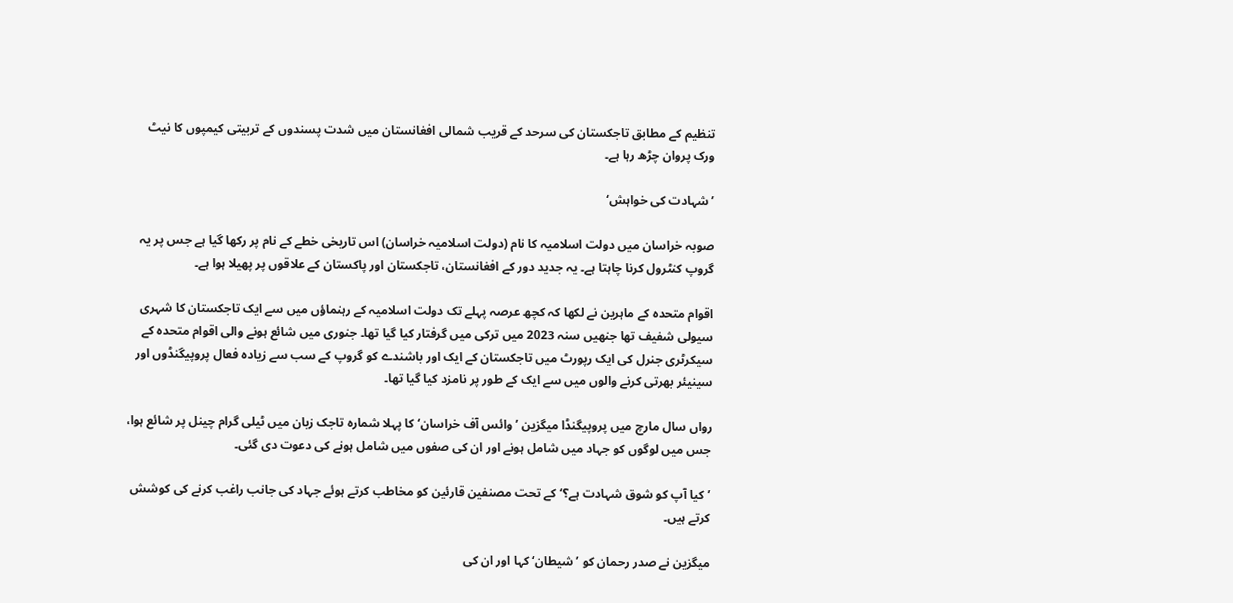تنظیم کے مطابق تاجکستان کی سرحد کے قریب شمالی افغانستان میں شدت پسندوں کے تربیتی کیمپوں کا نیٹ ورک پروان چڑھ رہا ہے۔

’شہادت کی خواہش‘

صوبہ خراسان میں دولت اسلامیہ کا نام (دولت اسلامیہ خراسان) اس تاریخی خطے کے نام پر رکھا گیا ہے جس پر یہ گروپ کنٹرول کرنا چاہتا ہے۔ یہ جدید دور کے افغانستان، تاجکستان اور پاکستان کے علاقوں پر پھیلا ہوا ہے۔

اقوام متحدہ کے ماہرین نے لکھا کہ کچھ عرصہ پہلے تک دولت اسلامیہ کے رہنماؤں میں سے ایک تاجکستان کا شہری سیولی شفیف تھا جنھیں سنہ 2023 میں ترکی میں گرفتار کیا گیا تھا۔ جنوری میں شائع ہونے والی اقوام متحدہ کے سیکرٹری جنرل کی ایک رپورٹ میں تاجکستان کے ایک اور باشندے کو گروپ کے سب سے زیادہ فعال پروپیگنڈوں اور سینیئر بھرتی کرنے والوں میں سے ایک کے طور پر نامزد کیا گیا تھا۔

رواں سال مارچ میں پروپیگنڈا میگزین ’وائس آف خراسان‘ کا پہلا شمارہ تاجک زبان میں ٹیلی گرام چینل پر شائع ہوا، جس میں لوگوں کو جہاد میں شامل ہونے اور ان کی صفوں میں شامل ہونے کی دعوت دی گئی۔

’کیا آپ کو شوق شہادت ہے؟‘ کے تحت مصنفین قارئین کو مخاطب کرتے ہوئے جہاد کی جانب راغب کرنے کی کوشش کرتے ہیں۔

میگزین نے صدر رحمان کو ’شیطان‘ کہا اور ان کی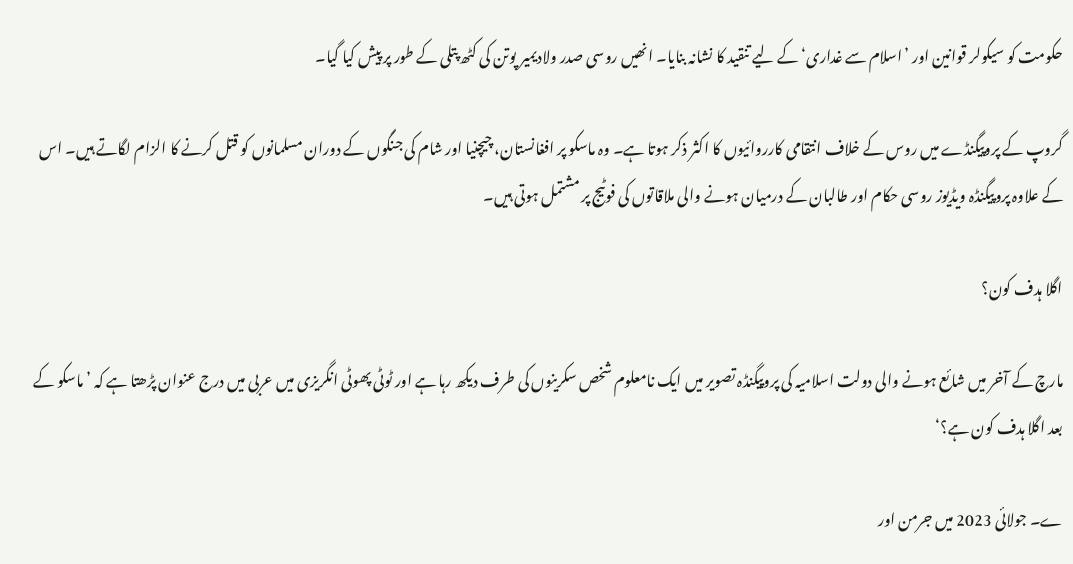حکومت کو سیکولر قوانین اور ’اسلام سے غداری‘ کے لیے تنقید کا نشانہ بنایا۔ انھیں روسی صدر ولادیمیر پوتن کی کٹھ پتلی کے طور پر پیش کیا گیا۔

گروپ کے پروپیگنڈے میں روس کے خلاف انتقامی کارروائیوں کا اکثر ذکر ہوتا ہے۔ وہ ماسکو پر افغانستان، چیچنیا اور شام کی جنگوں کے دوران مسلمانوں کو قتل کرنے کا الزام لگاتے ہیں۔ اس کے علاوہ پروپیگنڈہ ویڈیوز روسی حکام اور طالبان کے درمیان ہونے والی ملاقاتوں کی فوٹیج پر مشتمل ہوتی ہیں۔

اگلا ہدف کون؟

مارچ کے آخر میں شائع ہونے والی دولت اسلامیہ کی پروپیگنڈہ تصویر میں ایک نامعلوم شخص سکرینوں کی طرف دیکھ رہا ہے اور ٹوٹی پھوٹی انگریزی میں عربی میں درج عنوان پڑھتا ہے کہ ’ماسکو کے بعد اگلا ہدف کون ہے؟‘

ے۔ جولائی 2023 میں جرمن اور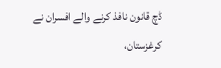ڈچ قانون نافذ کرنے والے افسران نے کرغزستان،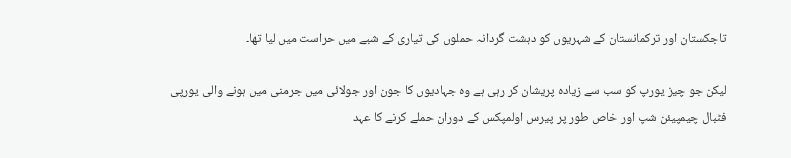تاجکستان اور ترکمانستان کے شہریوں کو دہشت گردانہ حملوں کی تیاری کے شبے میں حراست میں لیا تھا۔

لیکن جو چیز یورپ کو سب سے زیادہ پریشان کر رہی ہے وہ جہادیوں کا جون اور جولائی میں جرمنی میں ہونے والی یورپی فٹبال چیمپیئن شپ اور خاص طور پر پیرس اولمپکس کے دوران حملے کرنے کا عہد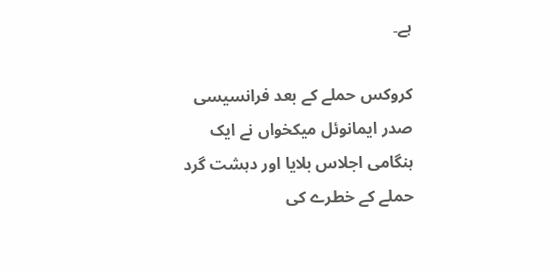ہے۔

کروکس حملے کے بعد فرانسیسی صدر ایمانوئل میکخواں نے ایک ہنگامی اجلاس بلایا اور دہشت گرد حملے کے خطرے کی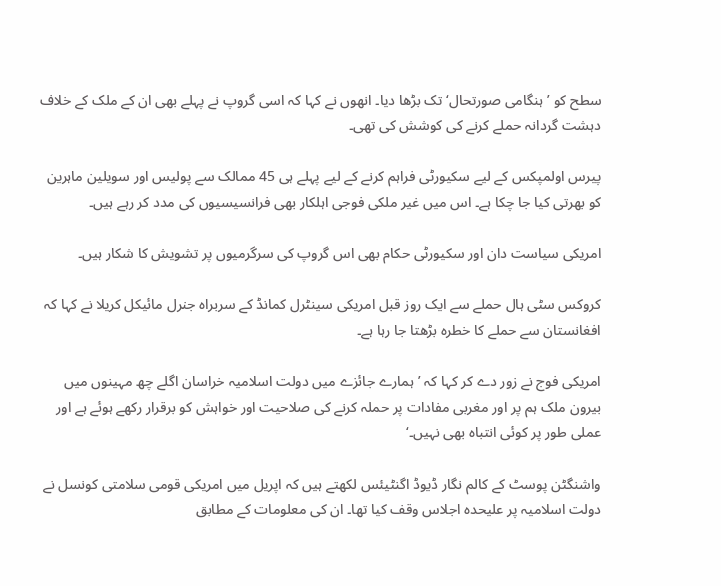سطح کو ’ہنگامی صورتحال‘ تک بڑھا دیا۔ انھوں نے کہا کہ اسی گروپ نے پہلے بھی ان کے ملک کے خلاف دہشت گردانہ حملے کرنے کی کوشش کی تھی۔

پیرس اولمپکس کے لیے سکیورٹی فراہم کرنے کے لیے پہلے ہی 45 ممالک سے پولیس اور سویلین ماہرین کو بھرتی کیا جا چکا ہے۔ اس میں غیر ملکی فوجی اہلکار بھی فرانسیسیوں کی مدد کر رہے ہیں۔

امریکی سیاست دان اور سکیورٹی حکام بھی اس گروپ کی سرگرمیوں پر تشویش کا شکار ہیں۔

کروکس سٹی ہال حملے سے ایک روز قبل امریکی سینٹرل کمانڈ کے سربراہ جنرل مائیکل کریلا نے کہا کہ افغانستان سے حملے کا خطرہ بڑھتا جا رہا ہے۔

امریکی فوج نے زور دے کر کہا کہ ’ہمارے جائزے میں دولت اسلامیہ خراسان اگلے چھ مہینوں میں بیرون ملک ہم پر اور مغربی مفادات پر حملہ کرنے کی صلاحیت اور خواہش کو برقرار رکھے ہوئے ہے اور عملی طور پر کوئی انتباہ بھی نہیں۔‘

واشنگٹن پوسٹ کے کالم نگار ڈیوڈ اگنٹیئس لکھتے ہیں کہ اپریل میں امریکی قومی سلامتی کونسل نے دولت اسلامیہ پر علیحدہ اجلاس وقف کیا تھا۔ ان کی معلومات کے مطابق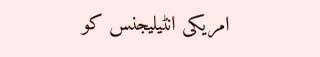امریکی انٹیلیجنس کو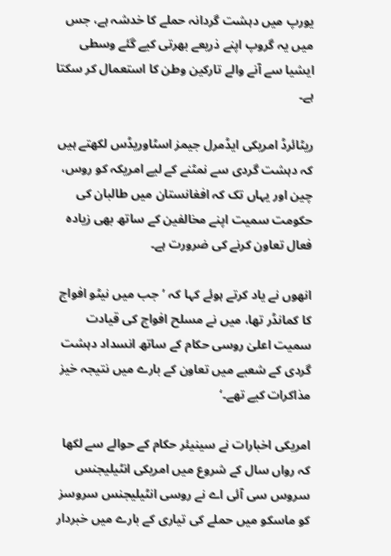یورپ میں دہشت گردانہ حملے کا خدشہ ہے، جس میں یہ گروپ اپنے ذریعے بھرتی کیے گئے وسطی ایشیا سے آنے والے تارکین وطن کا استعمال کر سکتا ہے۔

ریٹائرڈ امریکی ایڈمرل جیمز اسٹاوریڈس لکھتے ہیں کہ دہشت گردی سے نمٹنے کے لیے امریکہ کو روس، چین اور یہاں تک کہ افغانستان میں طالبان کی حکومت سمیت اپنے مخالفین کے ساتھ بھی زیادہ فعال تعاون کرنے کی ضرورت ہے۔

انھوں نے یاد کرتے ہوئے کہا کہ ’جب میں نیٹو افواج کا کمانڈر تھا، میں نے مسلح افواج کی قیادت سمیت اعلیٰ روسی حکام کے ساتھ انسداد دہشت گردی کے شعبے میں تعاون کے بارے میں نتیجہ خیز مذاکرات کیے تھے۔‘

امریکی اخبارات نے سینیئر حکام کے حوالے سے لکھا کہ رواں سال کے شروع میں امریکی انٹیلیجنس سروس سی آئی اے نے روسی انٹیلیجنس سروسز کو ماسکو میں حملے کی تیاری کے بارے میں خبردار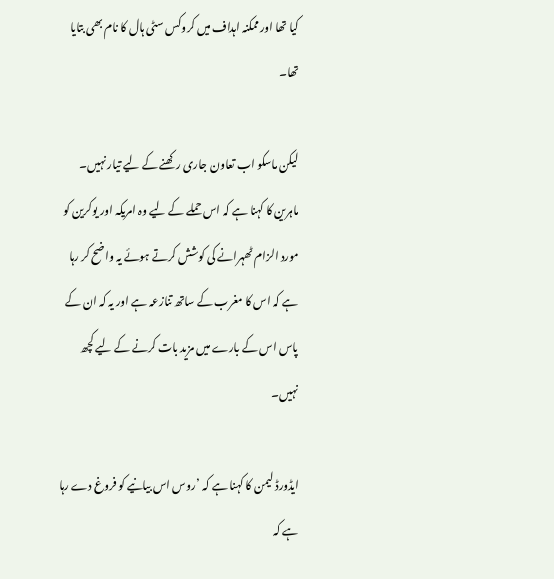کیا تھا اور ممکنہ اہداف میں کروکس سٹی ہال کا نام بھی بتایا تھا۔

لیکن ماسکو اب تعاون جاری رکھنے کے لیے تیار نہیں۔ ماہرین کا کہنا ہے کہ اس حملے کے لیے وہ امریکہ اور یوکرین کو مورد الزام ٹھہرانے کی کوشش کرتے ہوئے یہ واضح کر رہا ہے کہ اس کا مغرب کے ساتھ تنازعہ ہے اور یہ کہ ان کے پاس اس کے بارے میں مزید بات کرنے کے لیے کچھ نہیں۔

ایڈورڈ لیمن کا کہنا ہے کہ ’روس اس بیانیے کو فروغ دے رہا ہے کہ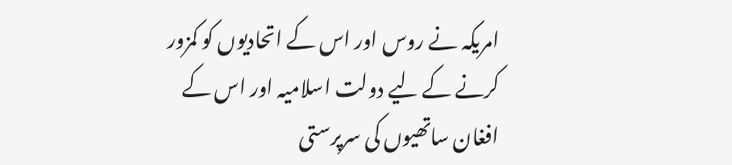امریکہ نے روس اور اس کے اتحادیوں کو کمزور کرنے کے لیے دولت اسلامیہ اور اس کے افغان ساتھیوں کی سرپرستی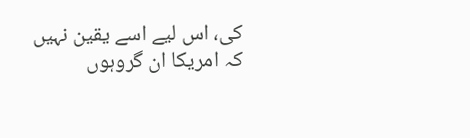کی، اس لیے اسے یقین نہیں کہ امریکا ان گروہوں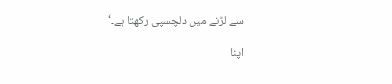سے لڑنے میں دلچسپی رکھتا ہے۔‘

اپنا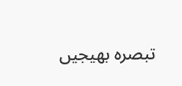تبصرہ بھیجیں